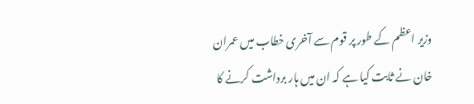وزیر اعظم کے طور پر قوم سے آخری خطاب میں عمران خان نے ثابت کیا ہے کہ ان میں ہار برداشت کرنے کا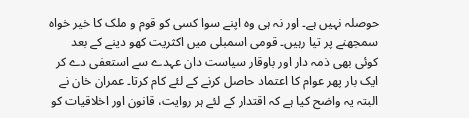حوصلہ نہیں ہے۔ اور نہ ہی وہ اپنے سوا کسی کو قوم و ملک کا خیر خواہ سمجھنے پر تیا رہیں۔ قومی اسمبلی میں اکثریت کھو دینے کے بعد کوئی بھی ذمہ دار اور باوقار سیاست دان عہدے سے استعفی دے کر ایک بار پھر عوام کا اعتماد حاصل کرنے کے لئے کام کرتا۔ عمران خان نے البتہ یہ واضح کیا ہے کہ اقتدار کے لئے ہر روایت، قانون اور اخلاقیات کو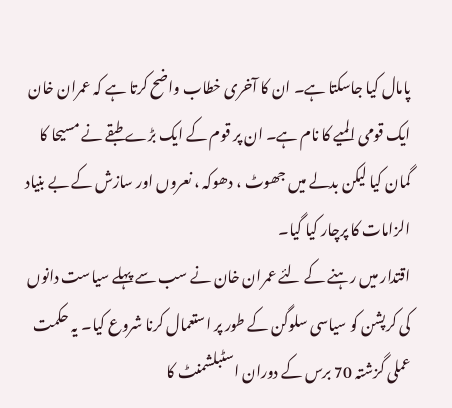پامال کیا جاسکتا ہے۔ ان کا آخری خطاب واضح کرتا ہے کہ عمران خان ایک قومی المیے کا نام ہے۔ ان پر قوم کے ایک بڑے طبقے نے مسیحا کا گمان کیا لیکن بدلے میں جھوٹ ، دھوکہ ، نعروں اور سازش کے بے بنیاد الزامات کا پرچار کیا گیا۔
اقتدار میں رہنے کے لئے عمران خان نے سب سے پہلے سیاست دانوں کی کرپشن کو سیاسی سلوگن کے طور پر استعمال کرنا شروع کیا۔ یہ حکمت عملی گزشتہ 70 برس کے دوران اسٹبلشمنٹ کا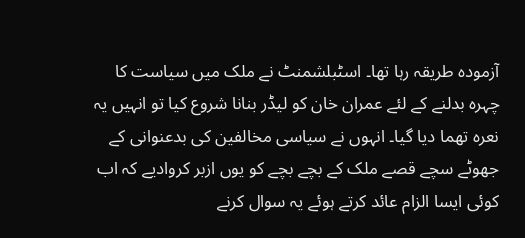آزمودہ طریقہ رہا تھا۔ اسٹبلشمنٹ نے ملک میں سیاست کا چہرہ بدلنے کے لئے عمران خان کو لیڈر بنانا شروع کیا تو انہیں یہ نعرہ تھما دیا گیا۔ انہوں نے سیاسی مخالفین کی بدعنوانی کے جھوٹے سچے قصے ملک کے بچے بچے کو یوں ازبر کروادیے کہ اب کوئی ایسا الزام عائد کرتے ہوئے یہ سوال کرنے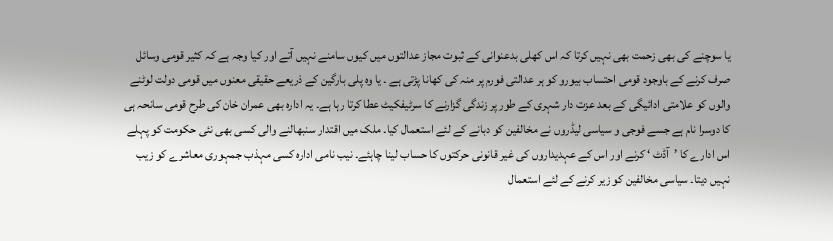یا سوچنے کی بھی زحمت بھی نہیں کرتا کہ اس کھلی بدعنوانی کے ثبوت مجاز عدالتوں میں کیوں سامنے نہیں آتے اور کیا وجہ ہے کہ کثیر قومی وسائل صرف کرنے کے باوجود قومی احتساب بیورو کو ہر عدالتی فورم پر منہ کی کھانا پڑتی ہے ۔ یا وہ پلی بارگین کے ذریعے حقیقی معنوں میں قومی دولت لوٹنے والوں کو علامتی ادائیگی کے بعد عزت دار شہری کے طور پر زندگی گزارنے کا سرٹیفکیٹ عطا کرتا رہا ہے۔ یہ ادارہ بھی عمران خان کی طرح قومی سانحہ ہی کا دوسرا نام ہے جسے فوجی و سیاسی لیڈروں نے مخالفین کو دبانے کے لئے استعمال کیا۔ ملک میں اقتدار سنبھالنے والی کسی بھی نئی حکومت کو پہلے اس ادارے کا ’آڈٹ ‘ کرنے اور اس کے عہدیداروں کی غیر قانونی حرکتوں کا حساب لینا چاہئے۔ نیب نامی ادارہ کسی مہذب جمہوری معاشرے کو زیب نہیں دیتا۔ سیاسی مخالفین کو زیر کرنے کے لئے استعمال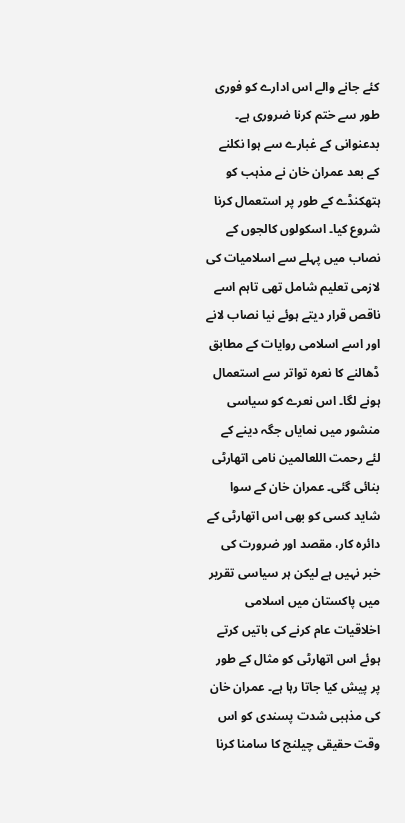کئے جانے والے اس ادارے کو فوری طور سے ختم کرنا ضروری ہے۔
بدعنوانی کے غبارے سے ہوا نکلنے کے بعد عمران خان نے مذہب کو ہتھکنڈے کے طور پر استعمال کرنا شروع کیا۔ اسکولوں کالجوں کے نصاب میں پہلے سے اسلامیات کی لازمی تعلیم شامل تھی تاہم اسے ناقص قرار دیتے ہوئے نیا نصاب لانے اور اسے اسلامی روایات کے مطابق ڈھالنے کا نعرہ تواتر سے استعمال ہونے لگا۔ اس نعرے کو سیاسی منشور میں نمایاں جگہ دینے کے لئے رحمت اللعالمین نامی اتھارٹی بنائی گئی۔ عمران خان کے سوا شاید کسی کو بھی اس اتھارٹی کے دائرہ کار، مقصد اور ضرورت کی خبر نہیں ہے لیکن ہر سیاسی تقریر میں پاکستان میں اسلامی اخلاقیات عام کرنے کی باتیں کرتے ہوئے اس اتھارٹی کو مثال کے طور پر پیش کیا جاتا رہا ہے۔ عمران خان کی مذہبی شدت پسندی کو اس وقت حقیقی چیلنج کا سامنا کرنا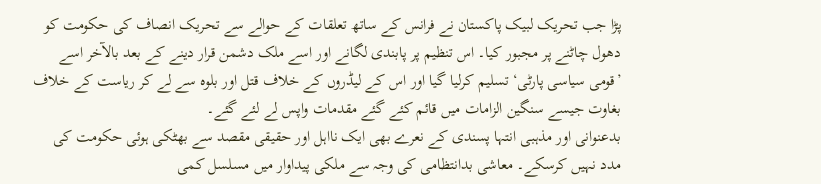پڑا جب تحریک لبیک پاکستان نے فرانس کے ساتھ تعلقات کے حوالے سے تحریک انصاف کی حکومت کو دھول چاٹنے پر مجبور کیا۔ اس تنظیم پر پابندی لگانے اور اسے ملک دشمن قرار دینے کے بعد بالآخر اسے ’قومی سیاسی پارٹی‘ تسلیم کرلیا گیا اور اس کے لیڈروں کے خلاف قتل اور بلوہ سے لے کر ریاست کے خلاف بغاوت جیسے سنگین الزامات میں قائم کئے گئے مقدمات واپس لے لئے گئے۔
بدعنوانی اور مذہبی انتہا پسندی کے نعرے بھی ایک نااہل اور حقیقی مقصد سے بھٹکی ہوئی حکومت کی مدد نہیں کرسکے۔ معاشی بدانتظامی کی وجہ سے ملکی پیداوار میں مسلسل کمی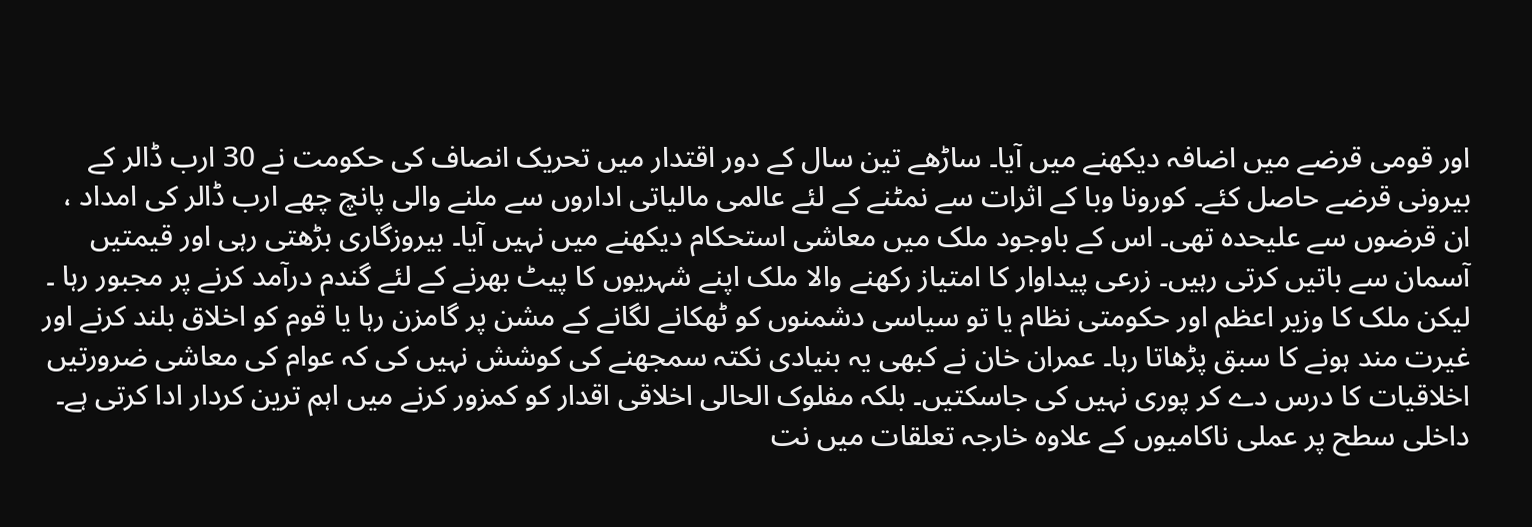اور قومی قرضے میں اضافہ دیکھنے میں آیا۔ ساڑھے تین سال کے دور اقتدار میں تحریک انصاف کی حکومت نے 30 ارب ڈالر کے بیرونی قرضے حاصل کئے۔ کورونا وبا کے اثرات سے نمٹنے کے لئے عالمی مالیاتی اداروں سے ملنے والی پانچ چھے ارب ڈالر کی امداد ، ان قرضوں سے علیحدہ تھی۔ اس کے باوجود ملک میں معاشی استحکام دیکھنے میں نہیں آیا۔ بیروزگاری بڑھتی رہی اور قیمتیں آسمان سے باتیں کرتی رہیں۔ زرعی پیداوار کا امتیاز رکھنے والا ملک اپنے شہریوں کا پیٹ بھرنے کے لئے گندم درآمد کرنے پر مجبور رہا ۔ لیکن ملک کا وزیر اعظم اور حکومتی نظام یا تو سیاسی دشمنوں کو ٹھکانے لگانے کے مشن پر گامزن رہا یا قوم کو اخلاق بلند کرنے اور غیرت مند ہونے کا سبق پڑھاتا رہا۔ عمران خان نے کبھی یہ بنیادی نکتہ سمجھنے کی کوشش نہیں کی کہ عوام کی معاشی ضرورتیں اخلاقیات کا درس دے کر پوری نہیں کی جاسکتیں۔ بلکہ مفلوک الحالی اخلاقی اقدار کو کمزور کرنے میں اہم ترین کردار ادا کرتی ہے۔
داخلی سطح پر عملی ناکامیوں کے علاوہ خارجہ تعلقات میں نت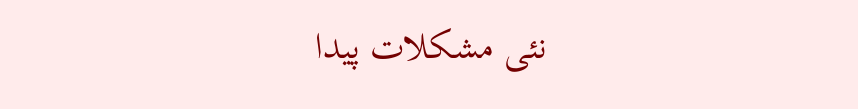نئی مشکلات پیدا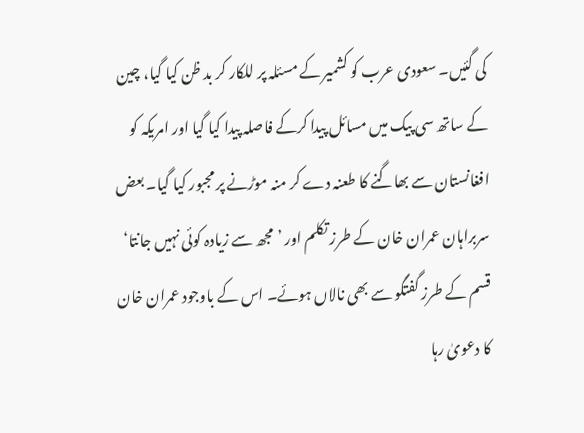کی گئیں۔ سعودی عرب کو کشمیر کے مسئلہ پر للکار کر بد ظن کیا گیا، چین کے ساتھ سی پیک میں مسائل پیدا کرکے فاصلہ پیدا کیا گیا اور امریکہ کو افغانستان سے بھاگنے کا طعنہ دے کر منہ موڑنے پر مجبور کیا گیا۔ بعض سربراہان عمران خان کے طرز تکلم اور ’مجھ سے زیادہ کوئی نہیں جانتا‘ قسم کے طرز گفتگو سے بھی نالاں ہوئے۔ اس کے باوجود عمران خان کا دعویٰ رہا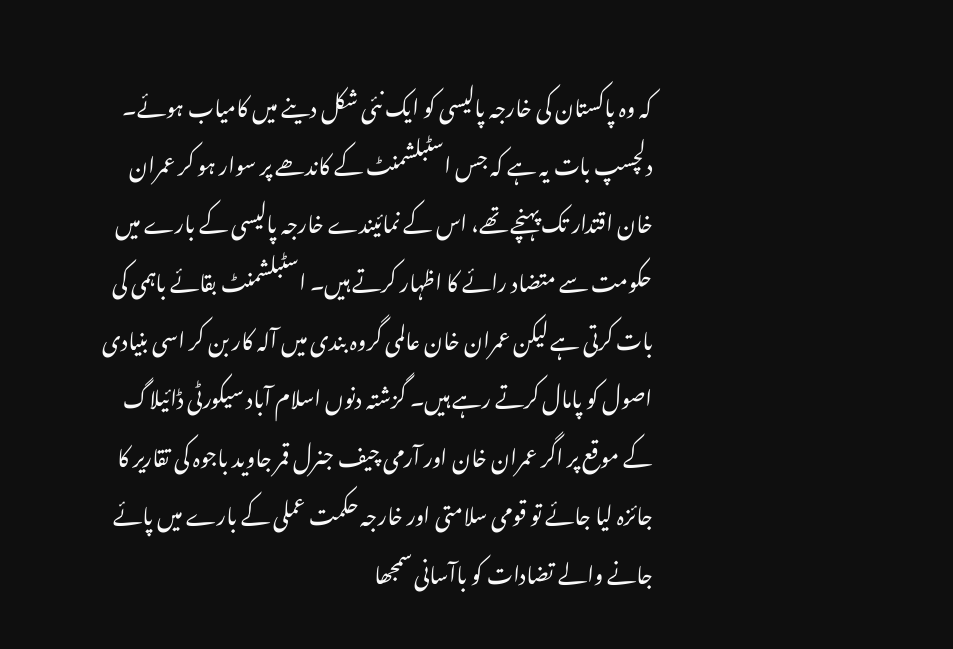کہ وہ پاکستان کی خارجہ پالیسی کو ایک نئی شکل دینے میں کامیاب ہوئے۔ دلچسپ بات یہ ہے کہ جس اسٹبلشمنٹ کے کاندھے پر سوار ہو کر عمران خان اقتدار تک پہنچے تھے، اس کے نمائیندے خارجہ پالیسی کے بارے میں حکومت سے متضاد رائے کا اظہار کرتے ہیں۔ اسٹبلشمنٹ بقائے باہمی کی بات کرتی ہے لیکن عمران خان عالمی گروہ بندی میں آلہ کار بن کر اسی بنیادی اصول کو پامال کرتے رہے ہیں۔ گزشتہ دنوں اسلام آباد سیکورٹی ڈائیلاگ کے موقع پر اگر عمران خان اور آرمی چیف جنرل قمر جاوید باجوہ کی تقاریر کا جائزہ لیا جائے تو قومی سلامتی اور خارجہ حکمت عملی کے بارے میں پائے جانے والے تضادات کو باآسانی سمجھا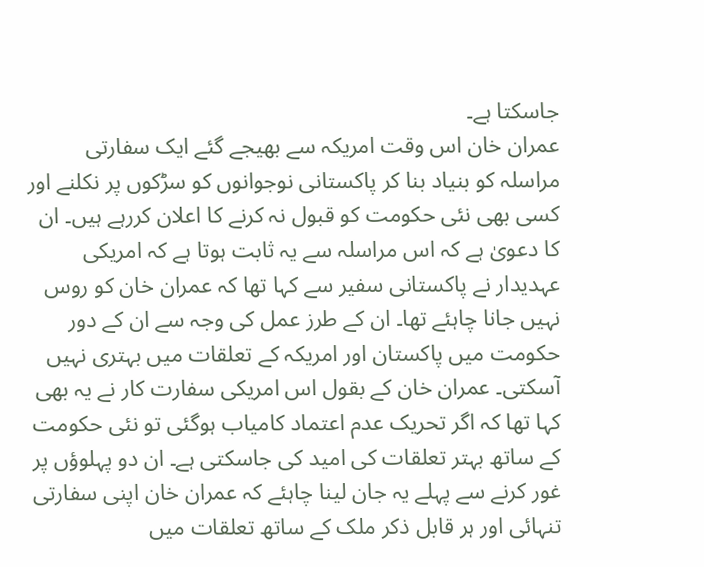جاسکتا ہے۔
عمران خان اس وقت امریکہ سے بھیجے گئے ایک سفارتی مراسلہ کو بنیاد بنا کر پاکستانی نوجوانوں کو سڑکوں پر نکلنے اور کسی بھی نئی حکومت کو قبول نہ کرنے کا اعلان کررہے ہیں۔ ان کا دعویٰ ہے کہ اس مراسلہ سے یہ ثابت ہوتا ہے کہ امریکی عہدیدار نے پاکستانی سفیر سے کہا تھا کہ عمران خان کو روس نہیں جانا چاہئے تھا۔ ان کے طرز عمل کی وجہ سے ان کے دور حکومت میں پاکستان اور امریکہ کے تعلقات میں بہتری نہیں آسکتی۔ عمران خان کے بقول اس امریکی سفارت کار نے یہ بھی کہا تھا کہ اگر تحریک عدم اعتماد کامیاب ہوگئی تو نئی حکومت کے ساتھ بہتر تعلقات کی امید کی جاسکتی ہے۔ ان دو پہلوؤں پر غور کرنے سے پہلے یہ جان لینا چاہئے کہ عمران خان اپنی سفارتی تنہائی اور ہر قابل ذکر ملک کے ساتھ تعلقات میں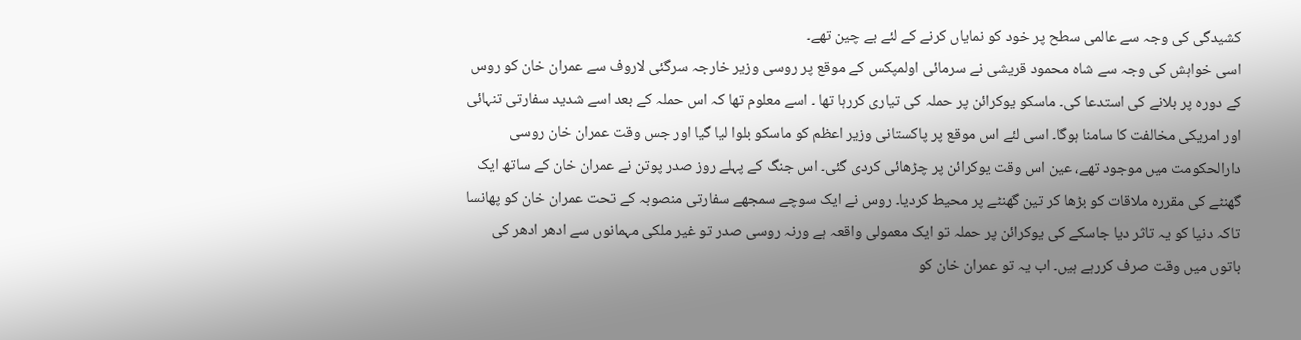کشیدگی کی وجہ سے عالمی سطح پر خود کو نمایاں کرنے کے لئے بے چین تھے۔
اسی خواہش کی وجہ سے شاہ محمود قریشی نے سرمائی اولمپکس کے موقع پر روسی وزیر خارجہ سرگئی لاروف سے عمران خان کو روس کے دورہ پر بلانے کی استدعا کی۔ ماسکو یوکرائن پر حملہ کی تیاری کررہا تھا ۔ اسے معلوم تھا کہ اس حملہ کے بعد اسے شدید سفارتی تنہائی اور امریکی مخالفت کا سامنا ہوگا۔ اسی لئے اس موقع پر پاکستانی وزیر اعظم کو ماسکو بلوا لیا گیا اور جس وقت عمران خان روسی دارالحکومت میں موجود تھے، عین اس وقت یوکرائن پر چڑھائی کردی گئی۔ اس جنگ کے پہلے روز صدر پوتن نے عمران خان کے ساتھ ایک گھنٹے کی مقررہ ملاقات کو بڑھا کر تین گھنٹے پر محیط کردیا۔ روس نے ایک سوچے سمجھے سفارتی منصوبہ کے تحت عمران خان کو پھانسا تاکہ دنیا کو یہ تاثر دیا جاسکے کی یوکرائن پر حملہ تو ایک معمولی واقعہ ہے ورنہ روسی صدر تو غیر ملکی مہمانوں سے ادھر ادھر کی باتوں میں وقت صرف کررہے ہیں۔ اب یہ تو عمران خان کو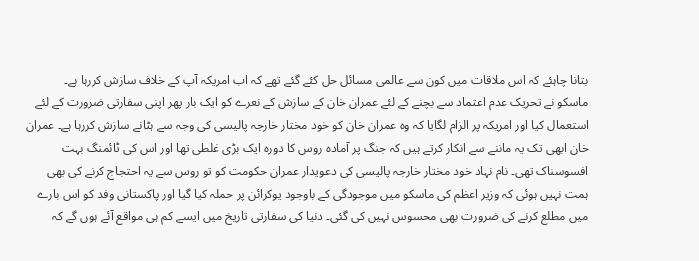بتانا چاہئے کہ اس ملاقات میں کون سے عالمی مسائل حل کئے گئے تھے کہ اب امریکہ آپ کے خلاف سازش کررہا ہے۔
ماسکو نے تحریک عدم اعتماد سے بچنے کے لئے عمران خان کے سازش کے نعرے کو ایک بار پھر اپنی سفارتی ضرورت کے لئے استعمال کیا اور امریکہ پر الزام لگایا کہ وہ عمران خان کو خود مختار خارجہ پالیسی کی وجہ سے ہٹانے سازش کررہا ہے۔ عمران خان ابھی تک یہ ماننے سے انکار کرتے ہیں کہ جنگ پر آمادہ روس کا دورہ ایک بڑی غلطی تھا اور اس کی ٹائمنگ بہت افسوسناک تھی۔ نام نہاد خود مختار خارجہ پالیسی کی دعویدار عمران حکومت کو تو روس سے یہ احتجاج کرنے کی بھی ہمت نہیں ہوئی کہ وزیر اعظم کی ماسکو میں موجودگی کے باوجود یوکرائن پر حملہ کیا گیا اور پاکستانی وفد کو اس بارے میں مطلع کرنے کی ضرورت بھی محسوس نہیں کی گئی۔ دنیا کی سفارتی تاریخ میں ایسے کم ہی مواقع آئے ہوں گے کہ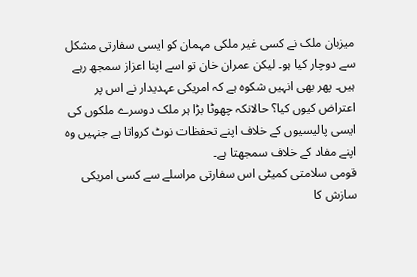میزبان ملک نے کسی غیر ملکی مہمان کو ایسی سفارتی مشکل سے دوچار کیا ہو۔ لیکن عمران خان تو اسے اپنا اعزاز سمجھ رہے ہیں۔ پھر بھی انہیں شکوہ ہے کہ امریکی عہدیدار نے اس پر اعتراض کیوں کیا؟ حالانکہ چھوٹا بڑا ہر ملک دوسرے ملکوں کی ایسی پالیسیوں کے خلاف اپنے تحفظات نوٹ کرواتا ہے جنہیں وہ اپنے مفاد کے خلاف سمجھتا ہے۔
قومی سلامتی کمیٹی اس سفارتی مراسلے سے کسی امریکی سازش کا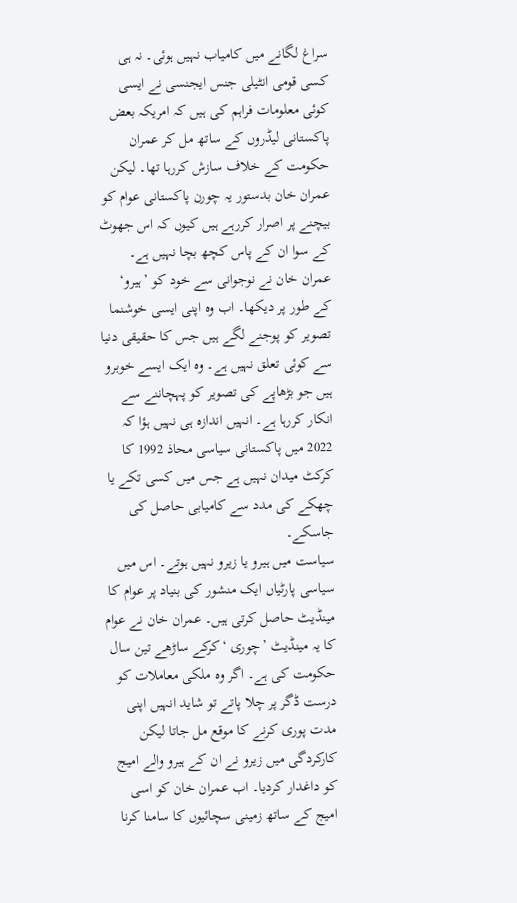سراغ لگانے میں کامیاب نہیں ہوئی۔ نہ ہی کسی قومی انٹیلی جنس ایجنسی نے ایسی کوئی معلومات فراہم کی ہیں کہ امریکہ بعض پاکستانی لیڈروں کے ساتھ مل کر عمران حکومت کے خلاف سازش کررہا تھا۔ لیکن عمران خان بدستور یہ چورن پاکستانی عوام کو بیچنے پر اصرار کررہے ہیں کیوں کہ اس جھوٹ کے سوا ان کے پاس کچھ بچا نہیں ہے۔ عمران خان نے نوجوانی سے خود کو ’ہیرو‘ کے طور پر دیکھا۔ اب وہ اپنی ایسی خوشنما تصویر کو پوجنے لگے ہیں جس کا حقیقی دنیا سے کوئی تعلق نہیں ہے۔ وہ ایک ایسے خوبرو ہیں جو بڑھاپے کی تصویر کو پہچاننے سے انکار کررہا ہے۔ انہیں اندازہ ہی نہیں ہؤا کہ 2022 میں پاکستانی سیاسی محاذ 1992 کا کرکٹ میدان نہیں ہے جس میں کسی تکے یا چھکے کی مدد سے کامیابی حاصل کی جاسکے۔
سیاست میں ہیرو یا زیرو نہیں ہوتے۔ اس میں سیاسی پارٹیاں ایک منشور کی بنیاد پر عوام کا مینڈیٹ حاصل کرتی ہیں۔ عمران خان نے عوام کا یہ مینڈیٹ ’چوری ‘کرکے ساڑھے تین سال حکومت کی ہے۔ اگر وہ ملکی معاملات کو درست ڈگر پر چلا پاتے تو شاید انہیں اپنی مدت پوری کرنے کا موقع مل جاتا لیکن کارکردگی میں زیرو نے ان کے ہیرو والے امیج کو داغدار کردیا۔ اب عمران خان کو اسی امیج کے ساتھ زمینی سچائیوں کا سامنا کرنا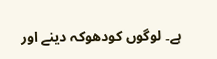ہے۔ لوگوں کودھوکہ دینے اور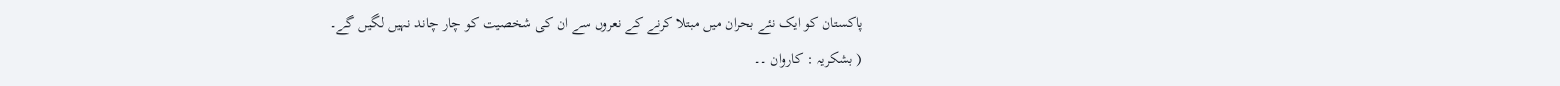پاکستان کو ایک نئے بحران میں مبتلا کرنے کے نعروں سے ان کی شخصیت کو چار چاند نہیں لگیں گے۔
( بشکریہ : کاروان ۔۔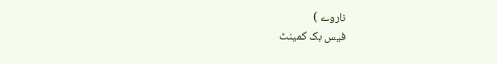ناروے )
فیس بک کمینٹ